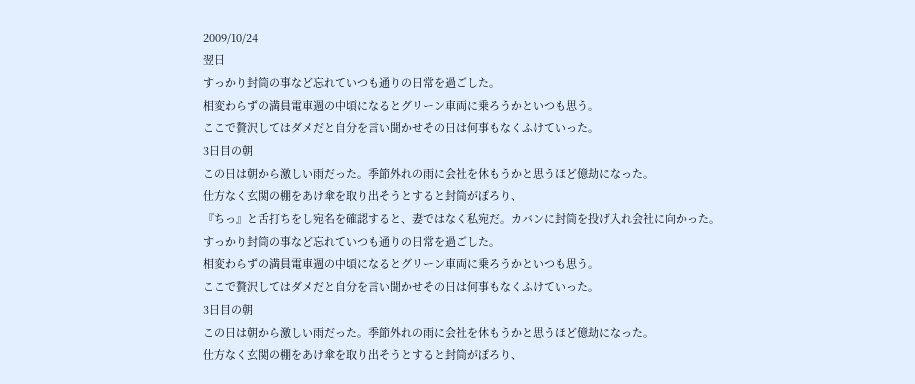2009/10/24
翌日
すっかり封筒の事など忘れていつも通りの日常を過ごした。
相変わらずの満員電車週の中頃になるとグリーン車両に乗ろうかといつも思う。
ここで贅沢してはダメだと自分を言い聞かせその日は何事もなくふけていった。
3日目の朝
この日は朝から激しい雨だった。季節外れの雨に会社を休もうかと思うほど億劫になった。
仕方なく玄関の棚をあけ傘を取り出そうとすると封筒がぽろり、
『ちっ』と舌打ちをし宛名を確認すると、妻ではなく私宛だ。カバンに封筒を投げ入れ会社に向かった。
すっかり封筒の事など忘れていつも通りの日常を過ごした。
相変わらずの満員電車週の中頃になるとグリーン車両に乗ろうかといつも思う。
ここで贅沢してはダメだと自分を言い聞かせその日は何事もなくふけていった。
3日目の朝
この日は朝から激しい雨だった。季節外れの雨に会社を休もうかと思うほど億劫になった。
仕方なく玄関の棚をあけ傘を取り出そうとすると封筒がぽろり、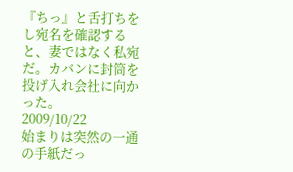『ちっ』と舌打ちをし宛名を確認すると、妻ではなく私宛だ。カバンに封筒を投げ入れ会社に向かった。
2009/10/22
始まりは突然の一通の手紙だっ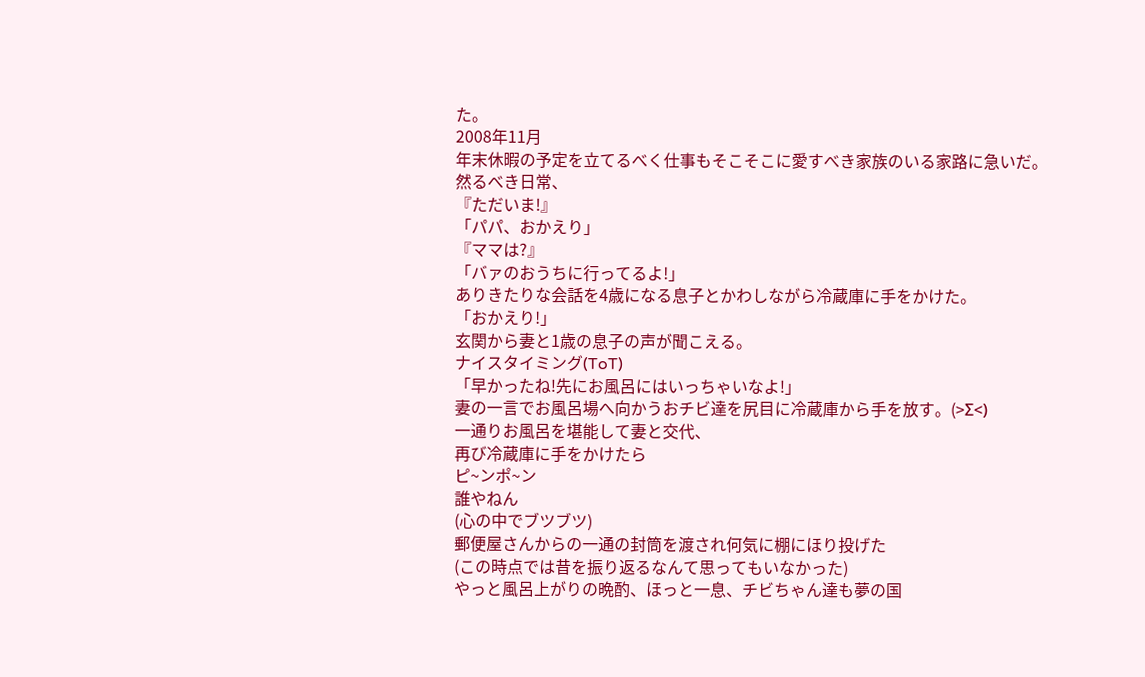た。
2008年11月
年末休暇の予定を立てるべく仕事もそこそこに愛すべき家族のいる家路に急いだ。
然るべき日常、
『ただいま!』
「パパ、おかえり」
『ママは?』
「バァのおうちに行ってるよ!」
ありきたりな会話を4歳になる息子とかわしながら冷蔵庫に手をかけた。
「おかえり!」
玄関から妻と1歳の息子の声が聞こえる。
ナイスタイミング(ToT)
「早かったね!先にお風呂にはいっちゃいなよ!」
妻の一言でお風呂場へ向かうおチビ達を尻目に冷蔵庫から手を放す。(>Σ<)
一通りお風呂を堪能して妻と交代、
再び冷蔵庫に手をかけたら
ピ~ンポ~ン
誰やねん
(心の中でブツブツ)
郵便屋さんからの一通の封筒を渡され何気に棚にほり投げた
(この時点では昔を振り返るなんて思ってもいなかった)
やっと風呂上がりの晩酌、ほっと一息、チビちゃん達も夢の国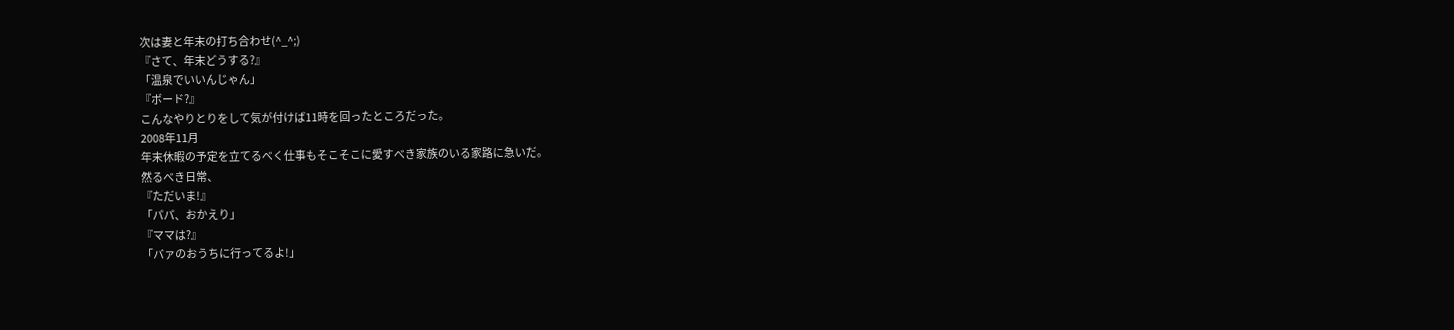次は妻と年末の打ち合わせ(^_^;)
『さて、年末どうする?』
「温泉でいいんじゃん」
『ボード?』
こんなやりとりをして気が付けば11時を回ったところだった。
2008年11月
年末休暇の予定を立てるべく仕事もそこそこに愛すべき家族のいる家路に急いだ。
然るべき日常、
『ただいま!』
「パパ、おかえり」
『ママは?』
「バァのおうちに行ってるよ!」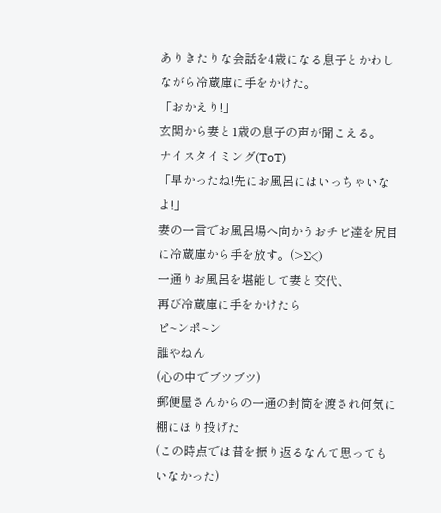ありきたりな会話を4歳になる息子とかわしながら冷蔵庫に手をかけた。
「おかえり!」
玄関から妻と1歳の息子の声が聞こえる。
ナイスタイミング(ToT)
「早かったね!先にお風呂にはいっちゃいなよ!」
妻の一言でお風呂場へ向かうおチビ達を尻目に冷蔵庫から手を放す。(>Σ<)
一通りお風呂を堪能して妻と交代、
再び冷蔵庫に手をかけたら
ピ~ンポ~ン
誰やねん
(心の中でブツブツ)
郵便屋さんからの一通の封筒を渡され何気に棚にほり投げた
(この時点では昔を振り返るなんて思ってもいなかった)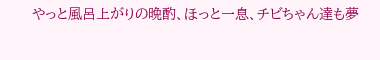やっと風呂上がりの晩酌、ほっと一息、チビちゃん達も夢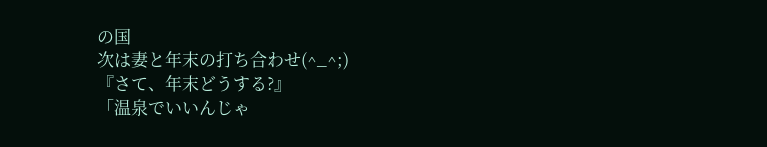の国
次は妻と年末の打ち合わせ(^_^;)
『さて、年末どうする?』
「温泉でいいんじゃ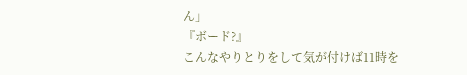ん」
『ボード?』
こんなやりとりをして気が付けば11時を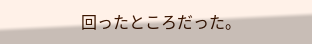回ったところだった。